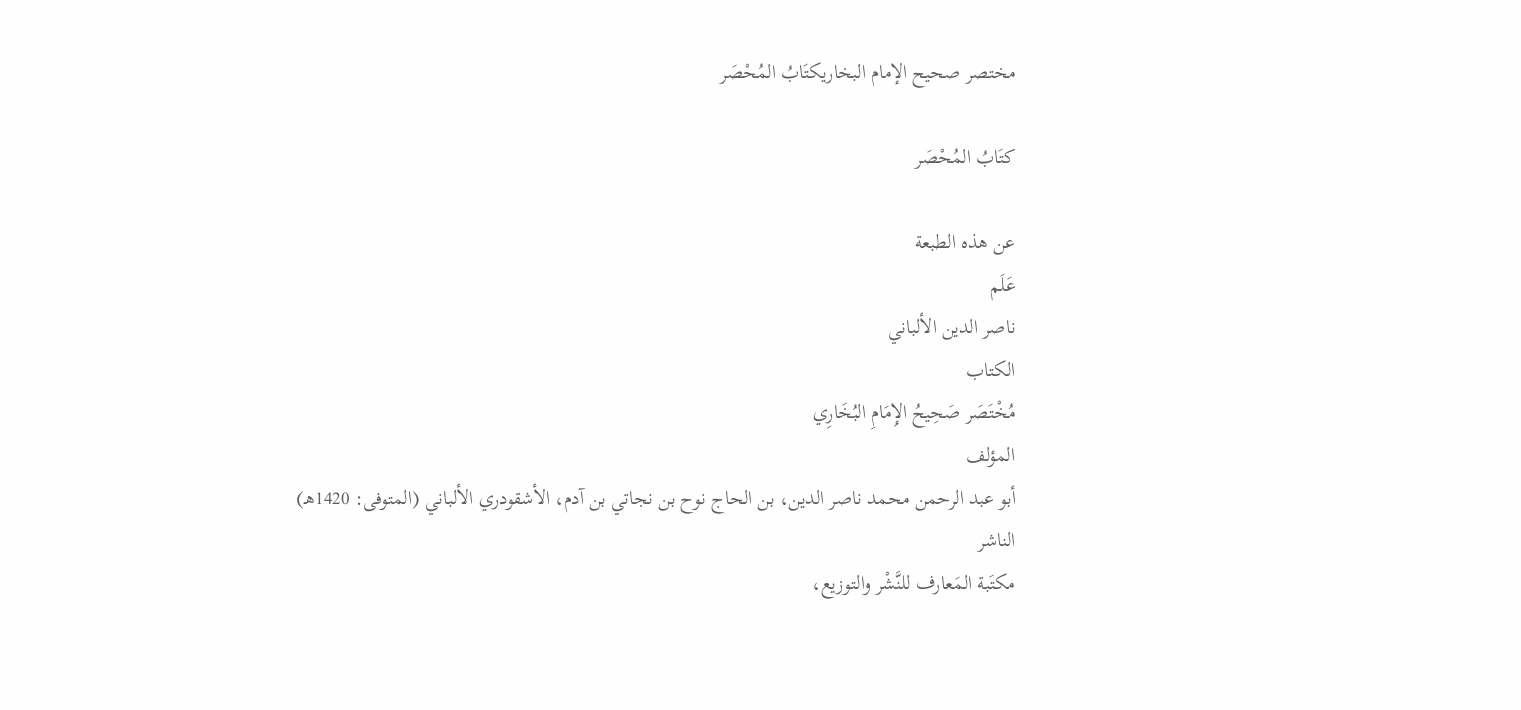مختصر صحيح الإمام البخاريكتَابُ المُحْصَر

كتَابُ المُحْصَر

عن هذه الطبعة
عَلَم
ناصر الدين الألباني
الكتاب
مُخْتَصَر صَحِيحُ الإِمَامِ البُخَارِي
المؤلف
أبو عبد الرحمن محمد ناصر الدين، بن الحاج نوح بن نجاتي بن آدم، الأشقودري الألباني (المتوفى: 1420هـ)
الناشر
مكتَبة المَعارف للنَّشْر والتوزيع،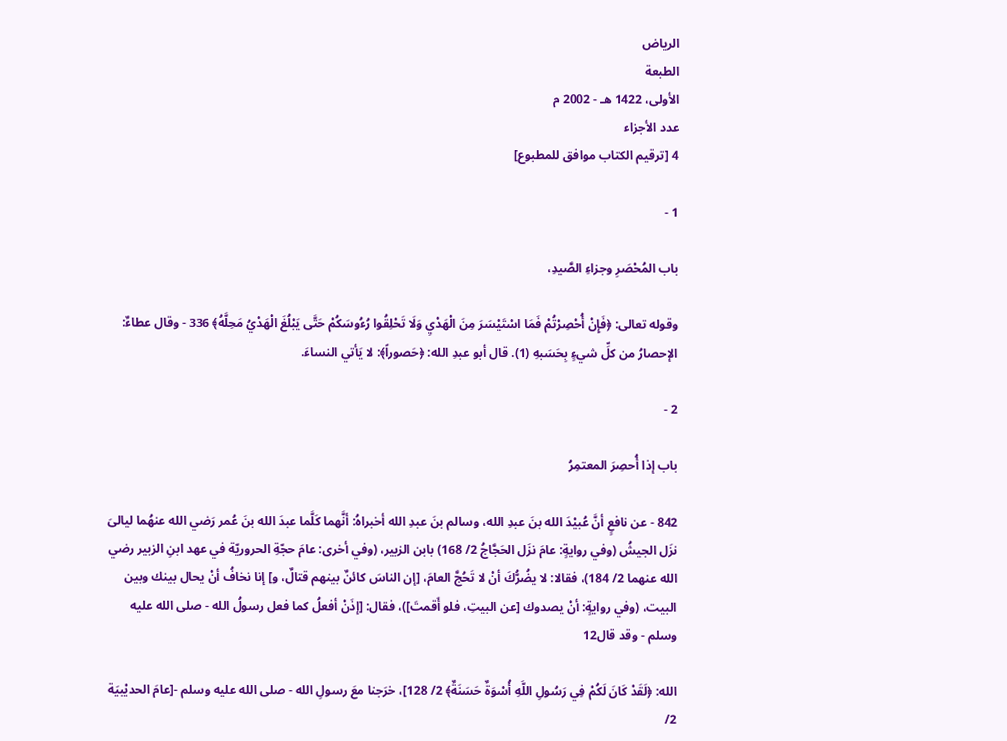الرياض
الطبعة
الأولى، 1422 هـ - 2002 م
عدد الأجزاء
4 [ترقيم الكتاب موافق للمطبوع]

1 -

باب المُحْصَرِ وجزاءِ الصَّيدِ،

وقوله تعالى: ﴿فَإِنْ أُحْصِرْتُمْ فَمَا اسْتَيْسَرَ مِنَ الْهَدْيِ وَلَا تَحْلِقُوا رُءُوسَكُمْ حَتَّى يَبْلُغَ الْهَدْيُ مَحِلَّهُ﴾ 336 - وقال عطاءٌ: الإحصارُ من كلِّ شيءٍ بِحَسَبهِ (1). قال أبو عبدِ الله: ﴿حَصوراً﴾: لا يَأتي النساءَ.

2 -

باب إذا أُحصِرَ المعتمِرُ

842 - عن نافعٍ أنَّ عُبيْدَ الله بنَ عبدِ الله، وسالم بنَ عبدِ الله أخبراهُ: أنَّهما كَلَّما عبدَ الله بنَ عُمر رَضي الله عنهُما ليالىَ نزَل الجيشُ (وفي روايةٍ: عامَ نزَل الحَجَّاجُ 2/ 168) بابن الزبير، (وفي أخرى: عامَ حجّةِ الحروريّة في عهد ابنِ الزبير رضي الله عنهما 2/ 184)، فقالا: لا يضُرُّكَ أنْ لا تَحُجَّ العامَ، [إن الناسَ كائنٌ بينهم قتالٌ، و] إنا نخافُ أنْ يحال بينك وبين البيت، (وفي روايةٍ: أنْ يصدوك [عن البيتِ، فلو أَقمتَ])، فقال: [إذَنْ أفعلُ كما فعل رسولُ الله - صلى الله عليه وسلم - وقد قال12

الله: ﴿لَقَدْ كَانَ لَكُمْ فِي رَسُولِ اللَّهِ أُسْوَةٌ حَسَنَةٌ﴾ 2/ 128]، خرَجنا معَ رسولِ الله - صلى الله عليه وسلم -[عامَ الحديْبيَة 2/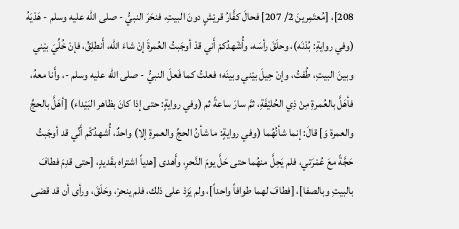208]، [مُعتَمِرينَ 2/ 207] فحالَ كفَّارُ قريْشٍ دونَ البيتِ، فنحَرَ النبيُّ - صلى الله عليه وسلم - هَدْيَهُ (وفي روايةِ: بُدْنَه)، وحلَقَ رأسَه، وأُشْهدُكمْ أَني قدْ أوجَبتُ العُمرةَ إنْ شاءَ الله، أَنطلِقُ، فإنْ خُلِّيَ بيْني وبينَ البيتِ، طُفتُ، وإنْ حِيلَ بيْني وبينَه؛ فعلتُ كما فَعلَ النبيُّ - صلى الله عليه وسلم -، وأَنا معهُ، فأهَلَّ بالعُمرةِ مِنْ ذِي الحُليْفَةِ، ثمَّ سارَ ساعةً ثم (وفي روايةٍ: حتى إذا كانَ بظاهر البَيْداء) [أهَلَّ بالحجِّ والعمرة وَ] قالَ: إنما شأنُهُما (وفي روايةٍ: ما شأنُ الحجِّ والعمرةِ إلا) واحدٌ، أُشهدُكْم أَنِّي قد أوجَبتُ حَجَّةً معَ عُمْرَتي، فلم يَحِلَّ منهُما حتى حَلَّ يومَ النَّحرِ، وأَهدى [هدياً اشتراه بقَديدٍ، [حتى قدِمَ فطافَ بالبيتِ وبالصفا]، [فطافَ لهما طوافاً واحداً]، ولم يَزدْ على ذلك، فلم ينحرْ، وحَلَقَ، ورأى أن قد قضى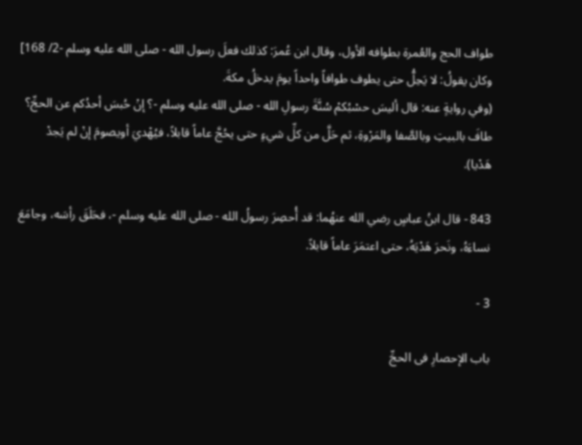طواف الحج والعُمرة بطوافه الأول، وقال ابن عُمرَ: كذلك فعلَ رسول الله - صلى الله عليه وسلم -2/ 168] وكان يقولُ: لا يَحِلُّ حتى يطوف طوافاً واحداً يومَ يدخلُ مكةَ.
(وفي روايةٍ عنه: قال أليسَ حسْبُكمْ سُنَّةَ رسولِ الله - صلى الله عليه وسلم -؟ إنْ حُبسَ أحدُكم عن الحجِّ؟ طافَ بالبيتِ وبالصَّفا والمَرْوةِ، ثم حَلَّ من كلِّ شيءٍ حتى يحُجَّ عاماً قابلاً، فيُهْديَ أويصومَ إنْ لم يَجدْ هَدْيا).

843 - قال ابنُ عباسٍ رضي الله عنهُما: قد أُحصِرَ رسولُ الله - صلى الله عليه وسلم -، فحَلَقَ رأسَه، وجامَعَ نساءَهُ، ونَحرَ هَدْيَهُ، حتى اعتمَرَ عاماً قابلاً.

3 -

باب الإحصارِ فى الحجِّ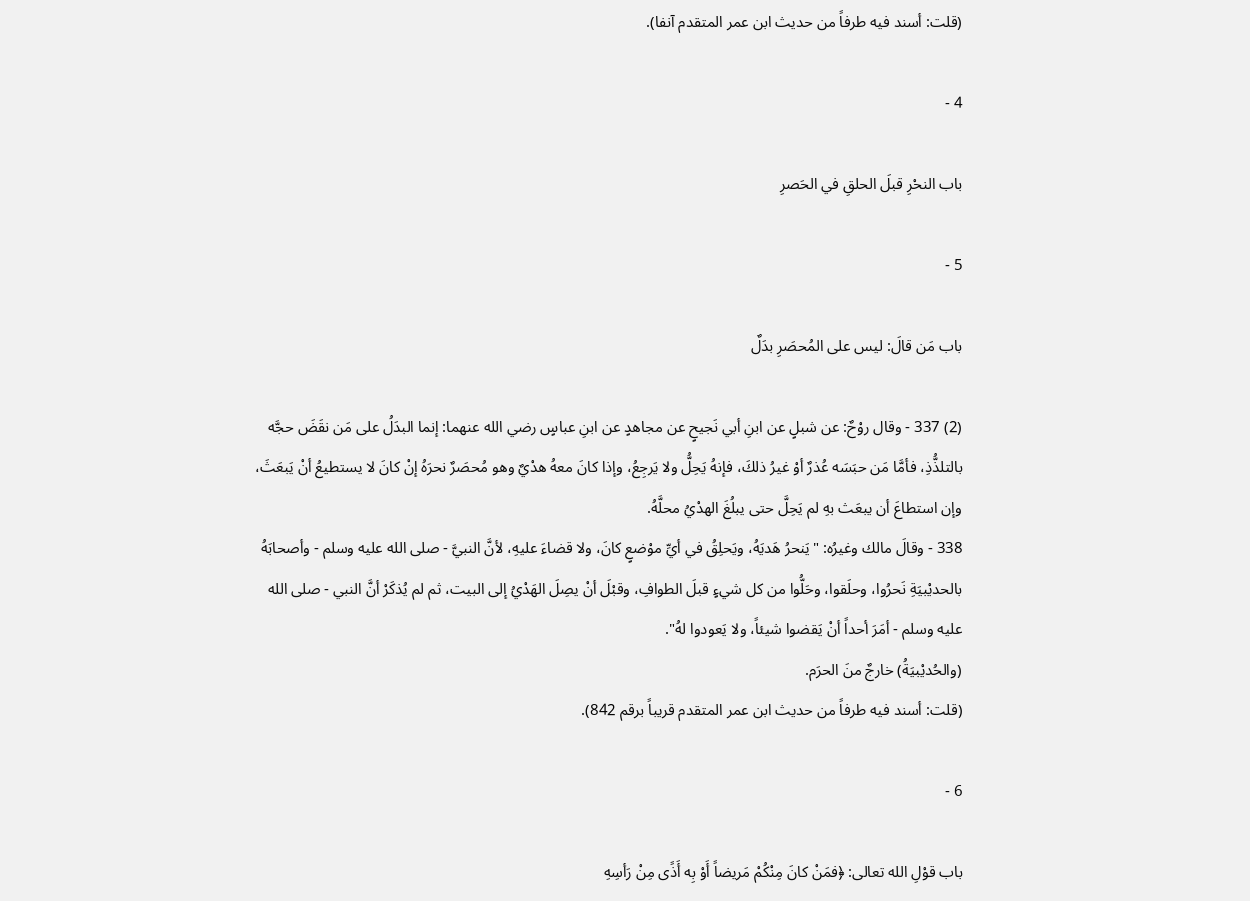(قلت: أسند فيه طرفاً من حديث ابن عمر المتقدم آنفا).

4 -

باب النحْرِ قبلَ الحلقِ في الحَصرِ

5 -

باب مَن قالَ: ليس على المُحصَرِ بدَلٌ

(2) 337 - وقال روْحٌ: عن شبلٍ عن ابنِ أبي نَجيحٍ عن مجاهدٍ عن ابنِ عباسٍ رضي الله عنهما: إنما البدَلُ على مَن نقَضَ حجَّه بالتلذُّذِ، فأمَّا مَن حبَسَه عُذرٌ أوْ غيرُ ذلكَ، فإنهُ يَحِلُّ ولا يَرجِعُ، وإذا كانَ معهُ هدْيٌ وهو مُحصَرٌ نحرَهُ إنْ كانَ لا يستطيعُ أنْ يَبعَثَ، وإن استطاعَ أن يبعَث بهِ لم يَحِلَّ حتى يبلُغَ الهدْيُ محلَّهُ.
338 - وقالَ مالك وغيرُه: "يَنحرُ هَديَهُ، ويَحلِقُ في أيِّ موْضعٍ كانَ، ولا قضاءَ عليهِ، لأنَّ النبيَّ - صلى الله عليه وسلم - وأصحابَهُ بالحديْبيَةِ نَحرُوا، وحلَقوا، وحَلُّوا من كل شيءٍ قبلَ الطوافِ، وقبْلَ أنْ يصِلَ الهَدْيُ إلى البيت، ثم لم يُذكَرْ أنَّ النبي - صلى الله عليه وسلم - أمَرَ أحداً أنْ يَقضوا شيئاً، ولا يَعودوا لهُ".
(والحُديْبيَةُ) خارجٌ منَ الحرَم.
(قلت: أسند فيه طرفاً من حديث ابن عمر المتقدم قريباً برقم 842).

6 -

باب قوْلِ الله تعالى: ﴿فمَنْ كانَ مِنْكُمْ مَريضاً أَوْ بِه أَذًى مِنْ رَأسِهِ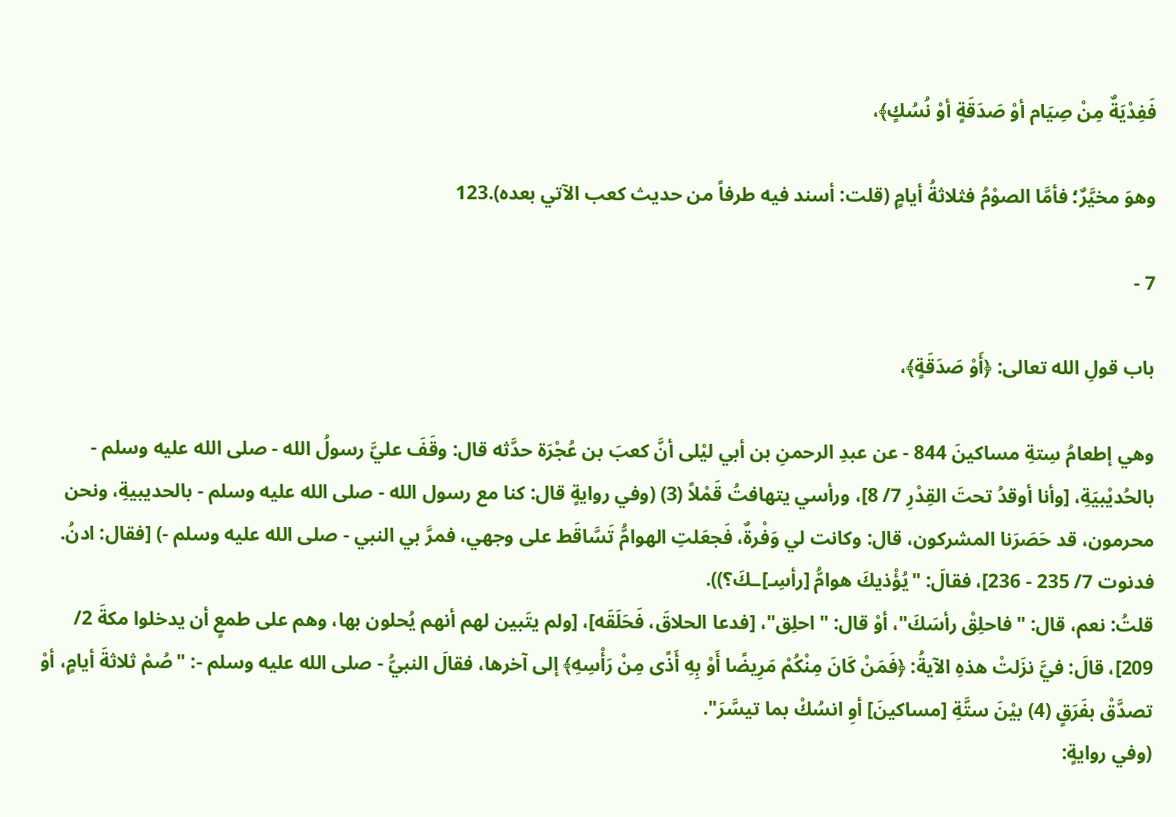فَفِدْيَةٌ مِنْ صِيَام أوْ صَدَقَةٍ أوْ نُسُكٍ﴾،

وهوَ مخيَّرٌ؛ فأمَّا الصوْمُ فثلاثةُ أيامٍ (قلت: أسند فيه طرفاً من حديث كعب الآتي بعده).123

7 -

باب قولِ الله تعالى: ﴿أَوْ صَدَقَةٍ﴾،

وهي إطعامُ سِتةِ مساكينَ 844 - عن عبدِ الرحمنِ بن أبي ليْلى أنَّ كعبَ بن عُجْرَة حدَّثه قال: وقَفَ عليَّ رسولُ الله - صلى الله عليه وسلم - بالحُديْبيَةِ، [وأنا أوقدُ تحتَ القِدْرِ 7/ 8]، ورأسي يتهافتُ قَمْلاً (3) (وفي روايةٍ قال: كنا مع رسول الله - صلى الله عليه وسلم - بالحديبيةِ، ونحن محرمون، قد حَصَرَنا المشركون، قال: وكانت لي وَفْرةٌ، فَجعَلتِ الهوامُّ تَسَّاقَط على وجهي، فمرَّ بي النبي - صلى الله عليه وسلم -) [فقال: ادنُ.
فدنوت 7/ 235 - 236]، فقالَ: "يُؤْذيكَ هوامُّ [رأسِـ]ـكَ؟)).
قلتُ: نعم، قال: "فاحلِقْ رأسَكَ"، أوْ قال: "احلِق"، [فدعا الحلاقَ، فَحَلَقَه]، [ولم يتَبين لهم أنهم يُحلون بها، وهم على طمعٍ أن يدخلوا مكةَ 2/ 209]، قالَ: فيَّ نزَلتْ هذهِ الآيةُ: ﴿فَمَنْ كَانَ مِنْكُمْ مَرِيضًا أَوْ بِهِ أَذًى مِنْ رَأْسِهِ﴾ إلى آخرها، فقالَ النبيُّ - صلى الله عليه وسلم -: "صُمْ ثلاثةَ أيامٍ، أوْ تصدَّقْ بفَرَقٍ (4) بيْنَ ستَّةِ [مساكينَ] أوِ انسُكْ بما تيسَّرَ".
(وفي روايةٍ: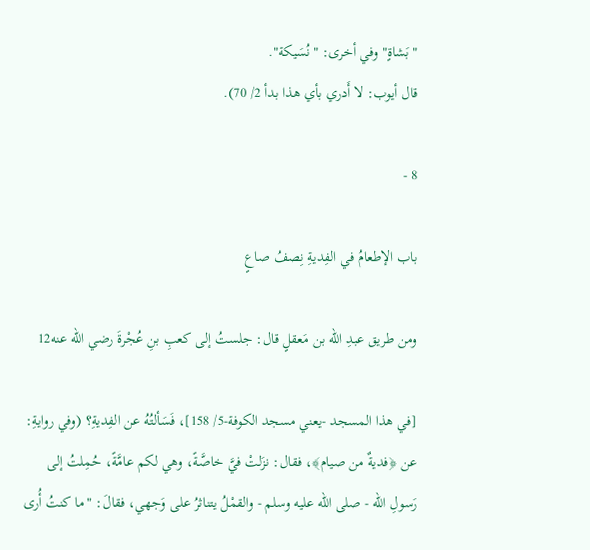"بَشاةٍ" وفي أخرى: "نُسَيكة".
قال أيوب: لا أَدري بأي هذا بدأ 2/ 70).

8 -

باب الإطعامُ في الفِديةِ نِصفُ صاعٍ

ومن طريق عبدِ الله بن مَعقلٍ قال: جلستُ إلى كعبِ بنِ عُجْرةَ رضي الله عنه12

[في هذا المسجد -يعني مسجد الكوفة-5/ 158]، فَسَألتُهُ عن الفِديةِ؟ (وفي روايةِ: عن ﴿فديةٌ من صيام﴾، فقال: نزَلتْ فيَّ خاصَّةً، وهي لكم عامَّةً، حُمِلتُ إلى رَسولِ الله - صلى الله عليه وسلم - والقمْلُ يتناثرُ على وَجهي، فقالَ: "ما كنتُ أُرى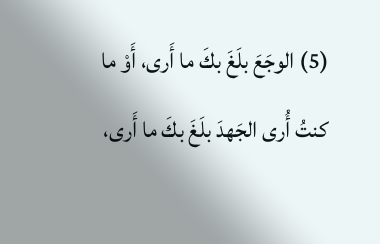(5) الوجَعَ بلَغَ بكَ ما أَرى، أَوْ ما كنتُ أُرى الجَهدَ بلَغَ بكَ ما أَرى،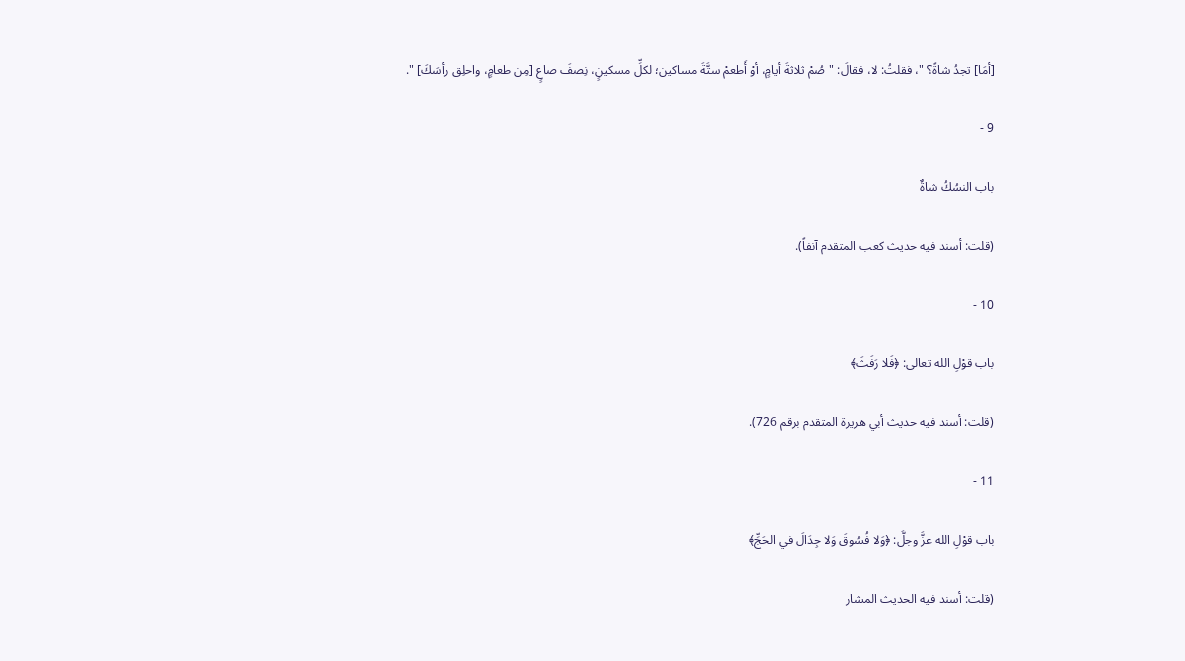[أمَا] تجدُ شاةً؟ "، فقلتُ: لا، فقالَ: "صُمْ ثلاثةَ أيامٍ، أوْ أَطعمْ ستَّةَ مساكين؛ لكلِّ مسكينٍ، نِصفَ صاعٍ [مِن طعامٍ، واحلِق رأسَكَ] ".

9 -

باب النسُكُ شاةٌ

(قلت: أسند فيه حديث كعب المتقدم آنفاً).

10 -

باب قوْلِ الله تعالى: ﴿فَلا رَفَثَ﴾

(قلت: أسند فيه حديث أبي هريرة المتقدم برقم 726).

11 -

باب قوْلِ الله عزَّ وجلَّ: ﴿وَلا فُسُوقَ وَلا جِدَالَ في الحَجِّ﴾

(قلت: أسند فيه الحديث المشار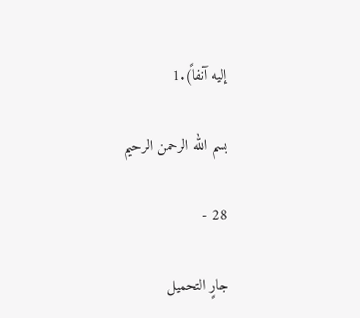إليه آنفاً).1

بسم الله الرحمن الرحيم

28 -

جارٍ التحميل